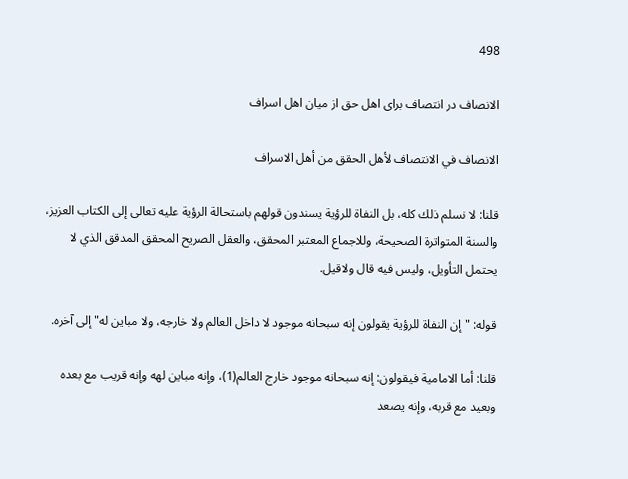498

الانصاف در انتصاف برای اهل حق از میان اهل اسراف

الانصاف في الانتصاف لأهل الحقق من أهل الاسراف

قلنا: لا نسلم ذلك كله، بل النفاة للرؤية يسندون قولهم باستحالة الرؤية عليه تعالى إلى الكتاب العزيز، والسنة المتواترة الصحيحة، وللاجماع المعتبر المحقق، والعقل الصريح المحقق المدقق الذي لا يحتمل التأويل، وليس فيه قال ولاقيل.

قوله: "إن النفاة للرؤية يقولون إنه سبحانه موجود لا داخل العالم ولا خارجه، ولا مباين له" إلى آخره.

قلنا: أما الامامية فيقولون: إنه سبحانه موجود خارج العالم(1)، وإنه مباين لهه وإنه قريب مع بعده وبعيد مع قربه، وإنه يصعد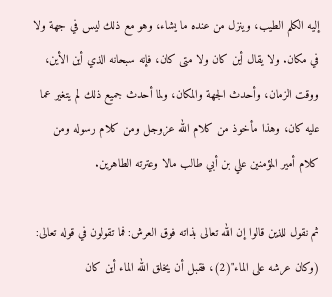إليه الكلم الطيب، وينزل من عنده ما يشاء، وهو مع ذلك ليس في جهة ولا في مكان. ولا يقال أين كان ولا متى كان، فإنه سبحانه الذي أين الأين، ووقت الزمان، وأحدث الجهة والمكان، ولما أحدث جميع ذلك لم يتغير عما عليه كان، وهذا مأخوذ من كلام الله عزوجل ومن كلام رسوله ومن كلام أمير المؤمنين علي بن أبي طالب مالا وعترته الطاهرين.

ثم نقول للذين قالوا إن الله تعالى بذاته فوق العرش: فما تقولون في قوله تعالى: (وكان عرشه على الماء"(2)، فقبل أن يخلق الله الماء أين كان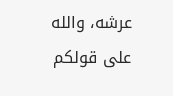عرشه، والله على قولكم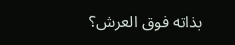بذاته فوق العرش؟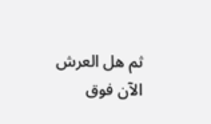ثم هل العرش الآن فوق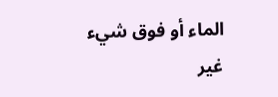الماء أو فوق شيء غير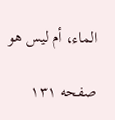الماء، أم ليس هو

صفحه ۱۳۱